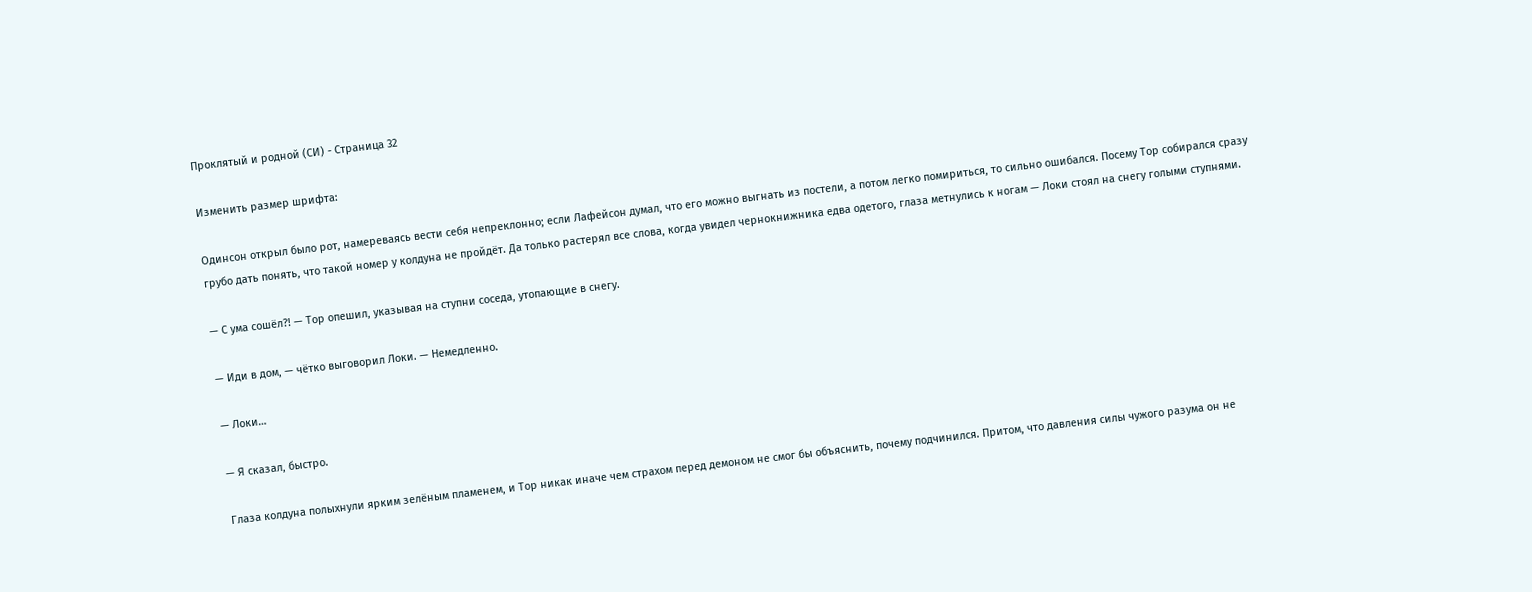Проклятый и родной (СИ) - Страница 32

Изменить размер шрифта:

Одинсон открыл было рот, намереваясь вести себя непреклонно; если Лафейсон думал, что его можно выгнать из постели, а потом легко помириться, то сильно ошибался. Посему Тор собирался сразу грубо дать понять, что такой номер у колдуна не пройдёт. Да только растерял все слова, когда увидел чернокнижника едва одетого, глаза метнулись к ногам — Локи стоял на снегу голыми ступнями.

— С ума сошёл?! — Тор опешил, указывая на ступни соседа, утопающие в снегу.

— Иди в дом, — чётко выговорил Локи. — Немедленно.

— Локи…

— Я сказал, быстро.

Глаза колдуна полыхнули ярким зелёным пламенем, и Тор никак иначе чем страхом перед демоном не смог бы объяснить, почему подчинился. Притом, что давления силы чужого разума он не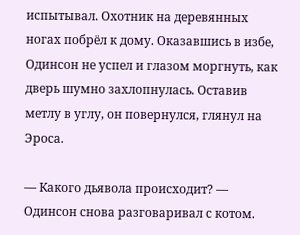испытывал. Охотник на деревянных ногах побрёл к дому. Оказавшись в избе, Одинсон не успел и глазом моргнуть, как дверь шумно захлопнулась. Оставив метлу в углу, он повернулся, глянул на Эроса.

— Какого дьявола происходит? — Одинсон снова разговаривал с котом.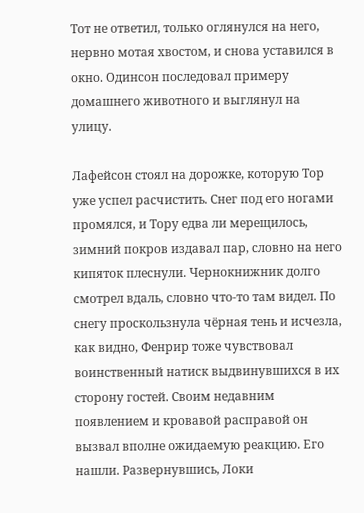Тот не ответил, только оглянулся на него, нервно мотая хвостом, и снова уставился в окно. Одинсон последовал примеру домашнего животного и выглянул на улицу.

Лафейсон стоял на дорожке, которую Тор уже успел расчистить. Снег под его ногами промялся, и Тору едва ли мерещилось, зимний покров издавал пар, словно на него кипяток плеснули. Чернокнижник долго смотрел вдаль, словно что-то там видел. По снегу проскользнула чёрная тень и исчезла, как видно, Фенрир тоже чувствовал воинственный натиск выдвинувшихся в их сторону гостей. Своим недавним появлением и кровавой расправой он вызвал вполне ожидаемую реакцию. Его нашли. Развернувшись, Локи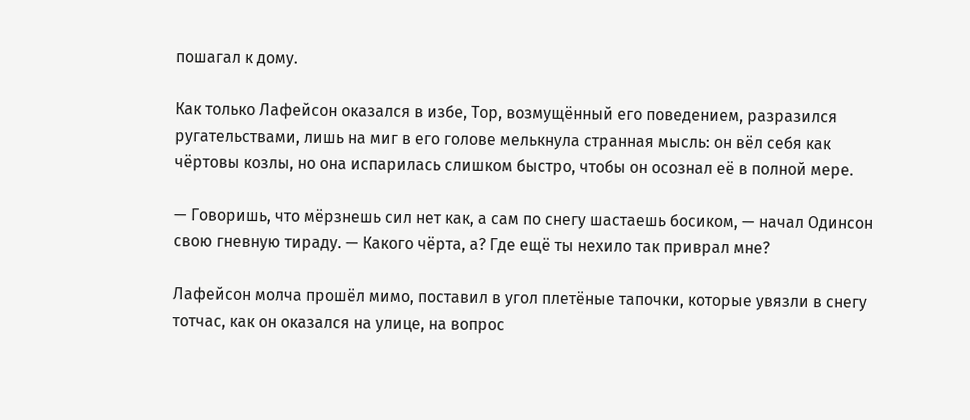пошагал к дому.

Как только Лафейсон оказался в избе, Тор, возмущённый его поведением, разразился ругательствами, лишь на миг в его голове мелькнула странная мысль: он вёл себя как чёртовы козлы, но она испарилась слишком быстро, чтобы он осознал её в полной мере.

— Говоришь, что мёрзнешь сил нет как, а сам по снегу шастаешь босиком, — начал Одинсон свою гневную тираду. — Какого чёрта, а? Где ещё ты нехило так приврал мне?

Лафейсон молча прошёл мимо, поставил в угол плетёные тапочки, которые увязли в снегу тотчас, как он оказался на улице, на вопрос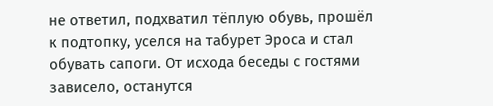не ответил, подхватил тёплую обувь, прошёл к подтопку, уселся на табурет Эроса и стал обувать сапоги. От исхода беседы с гостями зависело, останутся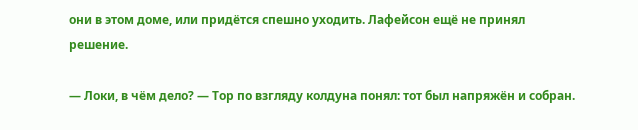они в этом доме, или придётся спешно уходить. Лафейсон ещё не принял решение.

— Локи, в чём дело? — Тор по взгляду колдуна понял: тот был напряжён и собран.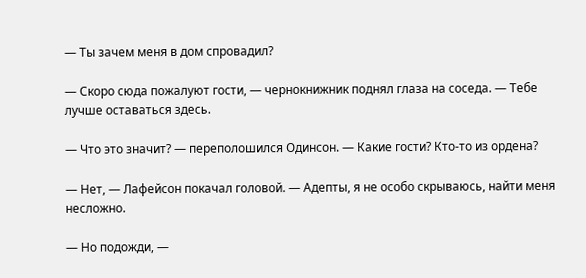— Ты зачем меня в дом спровадил?

— Скоро сюда пожалуют гости, — чернокнижник поднял глаза на соседа. — Тебе лучше оставаться здесь.

— Что это значит? — переполошился Одинсон. — Какие гости? Кто-то из ордена?

— Нет, — Лафейсон покачал головой. — Адепты, я не особо скрываюсь, найти меня несложно.

— Но подожди, —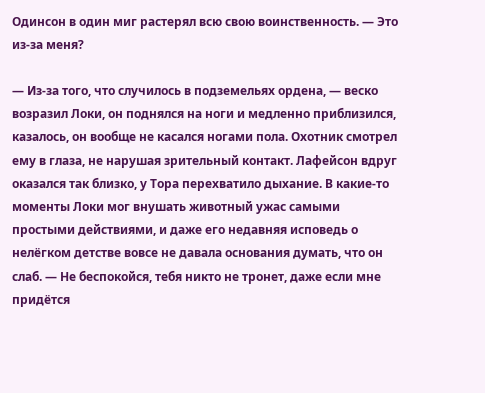Одинсон в один миг растерял всю свою воинственность. — Это из-за меня?

— Из-за того, что случилось в подземельях ордена, — веско возразил Локи, он поднялся на ноги и медленно приблизился, казалось, он вообще не касался ногами пола. Охотник смотрел ему в глаза, не нарушая зрительный контакт. Лафейсон вдруг оказался так близко, у Тора перехватило дыхание. В какие-то моменты Локи мог внушать животный ужас самыми простыми действиями, и даже его недавняя исповедь о нелёгком детстве вовсе не давала основания думать, что он слаб. — Не беспокойся, тебя никто не тронет, даже если мне придётся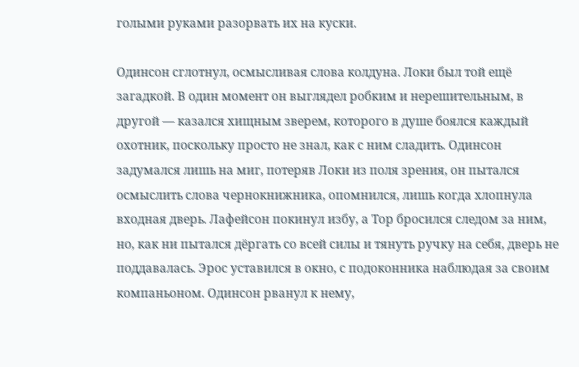голыми руками разорвать их на куски.

Одинсон сглотнул, осмысливая слова колдуна. Локи был той ещё загадкой. В один момент он выглядел робким и нерешительным, в другой — казался хищным зверем, которого в душе боялся каждый охотник, поскольку просто не знал, как с ним сладить. Одинсон задумался лишь на миг, потеряв Локи из поля зрения, он пытался осмыслить слова чернокнижника, опомнился, лишь когда хлопнула входная дверь. Лафейсон покинул избу, а Тор бросился следом за ним, но, как ни пытался дёргать со всей силы и тянуть ручку на себя, дверь не поддавалась. Эрос уставился в окно, с подоконника наблюдая за своим компаньоном. Одинсон рванул к нему,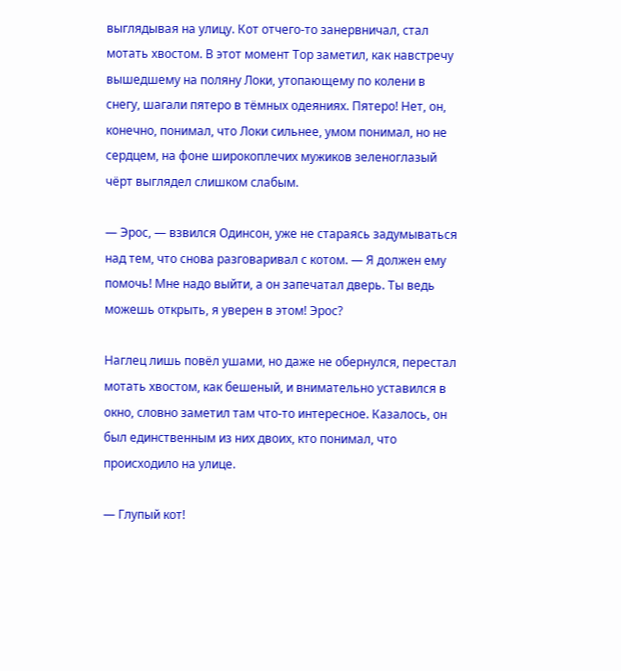выглядывая на улицу. Кот отчего-то занервничал, стал мотать хвостом. В этот момент Тор заметил, как навстречу вышедшему на поляну Локи, утопающему по колени в снегу, шагали пятеро в тёмных одеяниях. Пятеро! Нет, он, конечно, понимал, что Локи сильнее, умом понимал, но не сердцем, на фоне широкоплечих мужиков зеленоглазый чёрт выглядел слишком слабым.

— Эрос, — взвился Одинсон, уже не стараясь задумываться над тем, что снова разговаривал с котом. — Я должен ему помочь! Мне надо выйти, а он запечатал дверь. Ты ведь можешь открыть, я уверен в этом! Эрос?

Наглец лишь повёл ушами, но даже не обернулся, перестал мотать хвостом, как бешеный, и внимательно уставился в окно, словно заметил там что-то интересное. Казалось, он был единственным из них двоих, кто понимал, что происходило на улице.

— Глупый кот!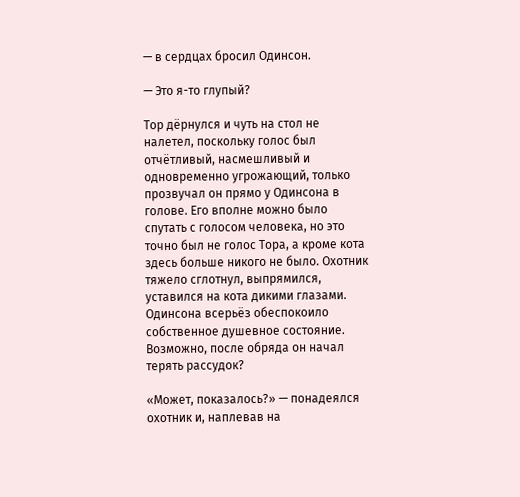— в сердцах бросил Одинсон.

— Это я-то глупый?

Тор дёрнулся и чуть на стол не налетел, поскольку голос был отчётливый, насмешливый и одновременно угрожающий, только прозвучал он прямо у Одинсона в голове. Его вполне можно было спутать с голосом человека, но это точно был не голос Тора, а кроме кота здесь больше никого не было. Охотник тяжело сглотнул, выпрямился, уставился на кота дикими глазами. Одинсона всерьёз обеспокоило собственное душевное состояние. Возможно, после обряда он начал терять рассудок?

«Может, показалось?» — понадеялся охотник и, наплевав на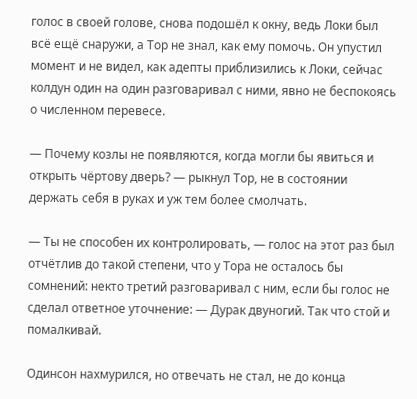голос в своей голове, снова подошёл к окну, ведь Локи был всё ещё снаружи, а Тор не знал, как ему помочь. Он упустил момент и не видел, как адепты приблизились к Локи, сейчас колдун один на один разговаривал с ними, явно не беспокоясь о численном перевесе.

— Почему козлы не появляются, когда могли бы явиться и открыть чёртову дверь? — рыкнул Тор, не в состоянии держать себя в руках и уж тем более смолчать.

— Ты не способен их контролировать, — голос на этот раз был отчётлив до такой степени, что у Тора не осталось бы сомнений: некто третий разговаривал с ним, если бы голос не сделал ответное уточнение: — Дурак двуногий. Так что стой и помалкивай.

Одинсон нахмурился, но отвечать не стал, не до конца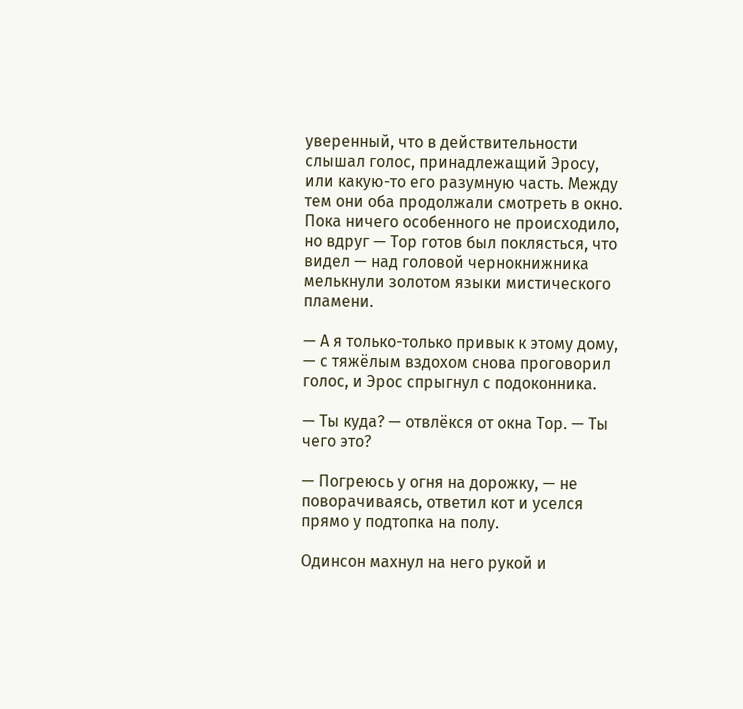уверенный, что в действительности слышал голос, принадлежащий Эросу, или какую-то его разумную часть. Между тем они оба продолжали смотреть в окно. Пока ничего особенного не происходило, но вдруг — Тор готов был поклясться, что видел — над головой чернокнижника мелькнули золотом языки мистического пламени.

— А я только-только привык к этому дому, — с тяжёлым вздохом снова проговорил голос, и Эрос спрыгнул с подоконника.

— Ты куда? — отвлёкся от окна Тор. — Ты чего это?

— Погреюсь у огня на дорожку, — не поворачиваясь, ответил кот и уселся прямо у подтопка на полу.

Одинсон махнул на него рукой и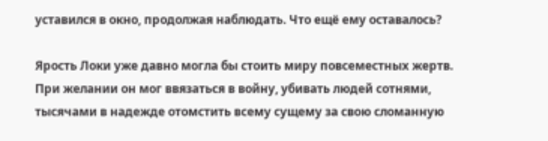уставился в окно, продолжая наблюдать. Что ещё ему оставалось?

Ярость Локи уже давно могла бы стоить миру повсеместных жертв. При желании он мог ввязаться в войну, убивать людей сотнями, тысячами в надежде отомстить всему сущему за свою сломанную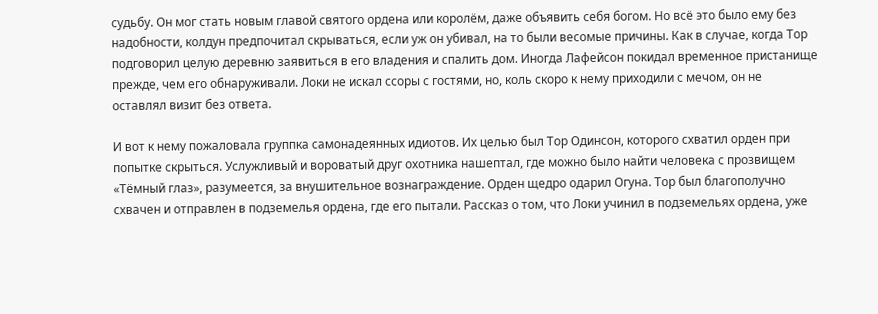судьбу. Он мог стать новым главой святого ордена или королём, даже объявить себя богом. Но всё это было ему без надобности, колдун предпочитал скрываться, если уж он убивал, на то были весомые причины. Как в случае, когда Тор подговорил целую деревню заявиться в его владения и спалить дом. Иногда Лафейсон покидал временное пристанище прежде, чем его обнаруживали. Локи не искал ссоры с гостями, но, коль скоро к нему приходили с мечом, он не оставлял визит без ответа.

И вот к нему пожаловала группка самонадеянных идиотов. Их целью был Тор Одинсон, которого схватил орден при попытке скрыться. Услужливый и вороватый друг охотника нашептал, где можно было найти человека с прозвищем «Тёмный глаз», разумеется, за внушительное вознаграждение. Орден щедро одарил Огуна. Тор был благополучно схвачен и отправлен в подземелья ордена, где его пытали. Рассказ о том, что Локи учинил в подземельях ордена, уже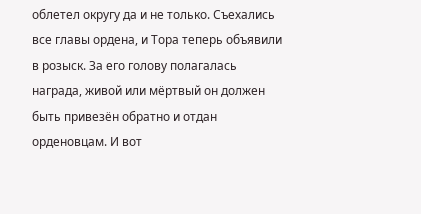облетел округу да и не только. Съехались все главы ордена, и Тора теперь объявили в розыск. За его голову полагалась награда, живой или мёртвый он должен быть привезён обратно и отдан орденовцам. И вот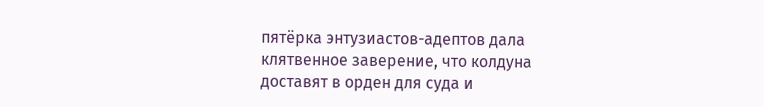пятёрка энтузиастов-адептов дала клятвенное заверение, что колдуна доставят в орден для суда и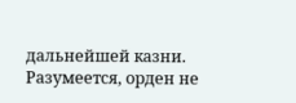дальнейшей казни. Разумеется, орден не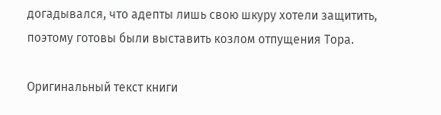догадывался, что адепты лишь свою шкуру хотели защитить, поэтому готовы были выставить козлом отпущения Тора.

Оригинальный текст книги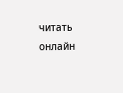читать онлайн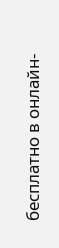бесплатно в онлайн-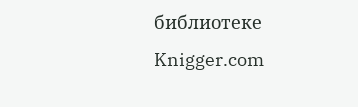библиотеке Knigger.com